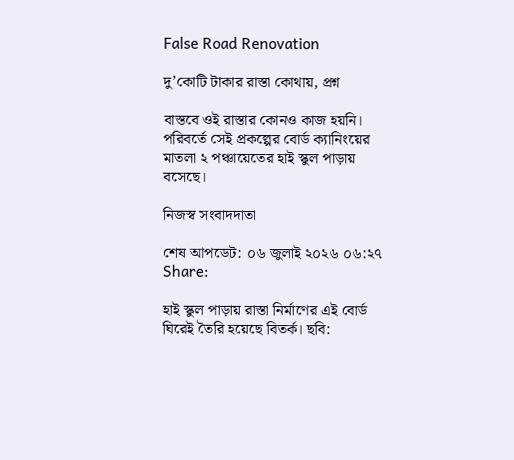False Road Renovation

দু’কোটি টাকার রাস্তা কোথায়, প্রশ্ন

বাস্তবে ওই রাস্তার কোনও কাজ হয়নি। পরিবর্তে সেই প্রকল্পের বোর্ড ক্যানিংয়ের মাতলা ২ পঞ্চায়েতের হাই স্কুল পাড়ায় বসেছে।

নিজস্ব সংবাদদাতা

শেষ আপডেট: ০৬ জুলাই ২০২৬ ০৬:২৭
Share:

হাই স্কুল পাড়ায় রাস্তা নির্মাণের এই বোর্ড ঘিরেই তৈরি হয়েছে বিতর্ক। ছবি: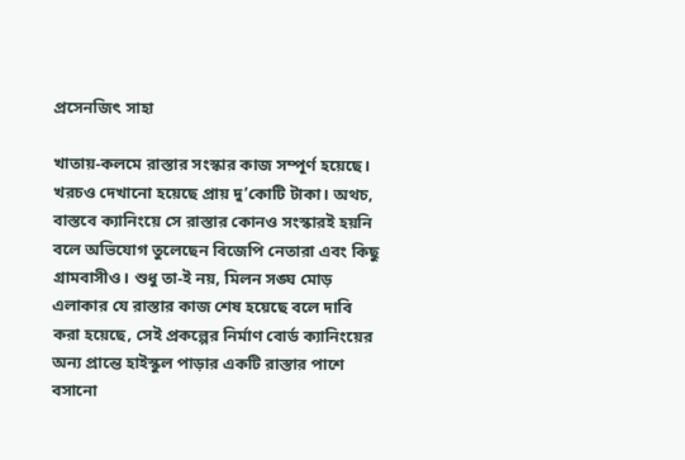প্রসেনজিৎ সাহা

খাতায়-কলমে রাস্তার সংস্কার কাজ সম্পূর্ণ হয়েছে। খরচও দেখানো হয়েছে প্রায় দু’কোটি টাকা। অথচ, বাস্তবে ক্যানিংয়ে সে রাস্তার কোনও সংস্কারই হয়নি বলে অভিযোগ তুলেছেন বিজেপি নেতারা এবং কিছু গ্রামবাসীও। শুধু তা-ই নয়, মিলন সঙ্ঘ মোড় এলাকার যে রাস্তার কাজ শেষ হয়েছে বলে দাবি করা হয়েছে, সেই প্রকল্পের নির্মাণ বোর্ড ক্যানিংয়ের অন্য প্রান্তে হাইস্কুল পাড়ার একটি রাস্তার পাশে বসানো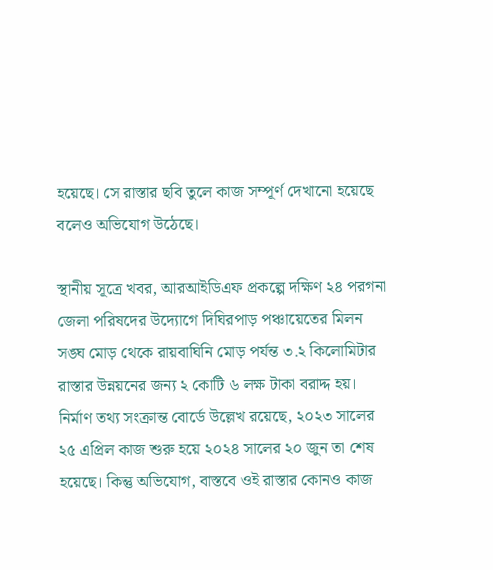হয়েছে। সে রাস্তার ছবি তুলে কাজ সম্পূর্ণ দেখানো হয়েছে বলেও অভিযোগ উঠেছে।

স্থানীয় সূত্রে খবর, আরআইডিএফ প্রকল্পে দক্ষিণ ২৪ পরগনা জেলা পরিষদের উদ্যোগে দিঘিরপাড় পঞ্চায়েতের মিলন সঙ্ঘ মোড় থেকে রায়বাঘিনি মোড় পর্যন্ত ৩.২ কিলোমিটার রাস্তার উন্নয়নের জন্য ২ কোটি ৬ লক্ষ টাকা বরাদ্দ হয়। নির্মাণ তথ্য সংক্রান্ত বোর্ডে উল্লেখ রয়েছে, ২০২৩ সালের ২৫ এপ্রিল কাজ শুরু হয়ে ২০২৪ সালের ২০ জুন তা শেষ হয়েছে। কিন্তু অভিযোগ, বাস্তবে ওই রাস্তার কোনও কাজ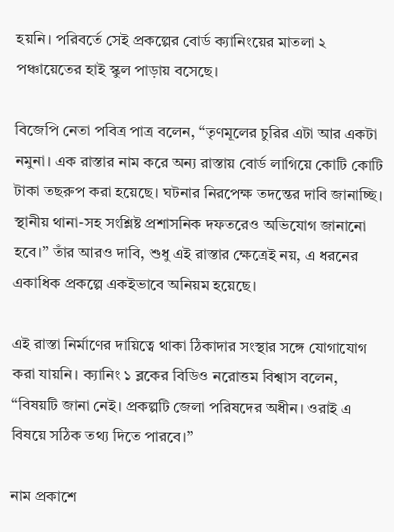হয়নি। পরিবর্তে সেই প্রকল্পের বোর্ড ক্যানিংয়ের মাতলা ২ পঞ্চায়েতের হাই স্কুল পাড়ায় বসেছে।

বিজেপি নেতা পবিত্র পাত্র বলেন, ‘‘তৃণমূলের চুরির এটা আর একটা নমুনা। এক রাস্তার নাম করে অন্য রাস্তায় বোর্ড লাগিয়ে কোটি কোটি টাকা তছরুপ করা হয়েছে। ঘটনার নিরপেক্ষ তদন্তের দাবি জানাচ্ছি। স্থানীয় থানা-সহ সংশ্লিষ্ট প্রশাসনিক দফতরেও অভিযোগ জানানো হবে।’’ তাঁর আরও দাবি, শুধু এই রাস্তার ক্ষেত্রেই নয়, এ ধরনের একাধিক প্রকল্পে একইভাবে অনিয়ম হয়েছে।

এই রাস্তা নির্মাণের দায়িত্বে থাকা ঠিকাদার সংস্থার সঙ্গে যোগাযোগ করা যায়নি। ক্যানিং ১ ব্লকের বিডিও নরোত্তম বিশ্বাস বলেন, ‘‘বিষয়টি জানা নেই। প্রকল্পটি জেলা পরিষদের অধীন। ওরাই এ বিষয়ে সঠিক তথ্য দিতে পারবে।’’

নাম প্রকাশে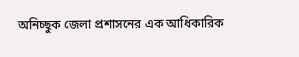অনিচ্ছুক জেলা প্রশাসনের এক আধিকারিক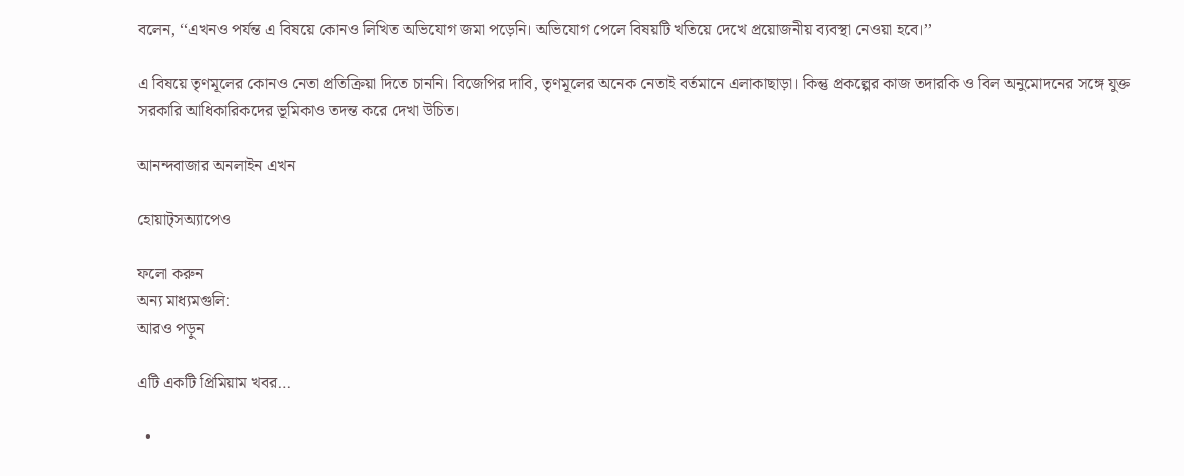বলেন, ‘‘এখনও পর্যন্ত এ বিষয়ে কোনও লিখিত অভিযোগ জমা পড়েনি। অভিযোগ পেলে বিষয়টি খতিয়ে দেখে প্রয়োজনীয় ব্যবস্থা নেওয়া হবে।’’

এ বিষয়ে তৃণমূলের কোনও নেতা প্রতিক্রিয়া দিতে চাননি। বিজেপির দাবি, তৃণমূলের অনেক নেতাই বর্তমানে এলাকাছাড়া। কিন্তু প্রকল্পের কাজ তদারকি ও বিল অনুমোদনের সঙ্গে যুক্ত সরকারি আধিকারিকদের ভূমিকাও তদন্ত করে দেখা উচিত।

আনন্দবাজার অনলাইন এখন

হোয়াট্‌সঅ্যাপেও

ফলো করুন
অন্য মাধ্যমগুলি:
আরও পড়ুন

এটি একটি প্রিমিয়াম খবর…

  •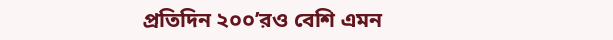প্রতিদিন ২০০’রও বেশি এমন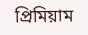প্রিমিয়াম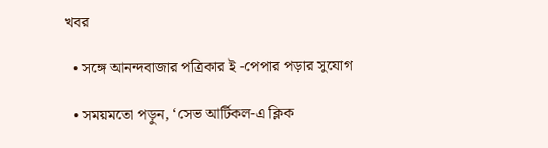খবর

  • সঙ্গে আনন্দবাজার পত্রিকার ই -পেপার পড়ার সুযোগ

  • সময়মতো পড়ুন, ‘সেভ আর্টিকল-এ ক্লিক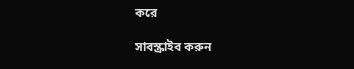করে

সাবস্ক্রাইব করুন